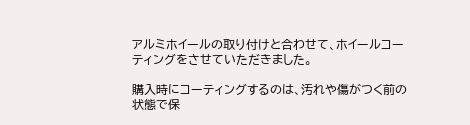アルミホイールの取り付けと合わせて、ホイールコーティングをさせていただきました。

購入時にコーティングするのは、汚れや傷がつく前の状態で保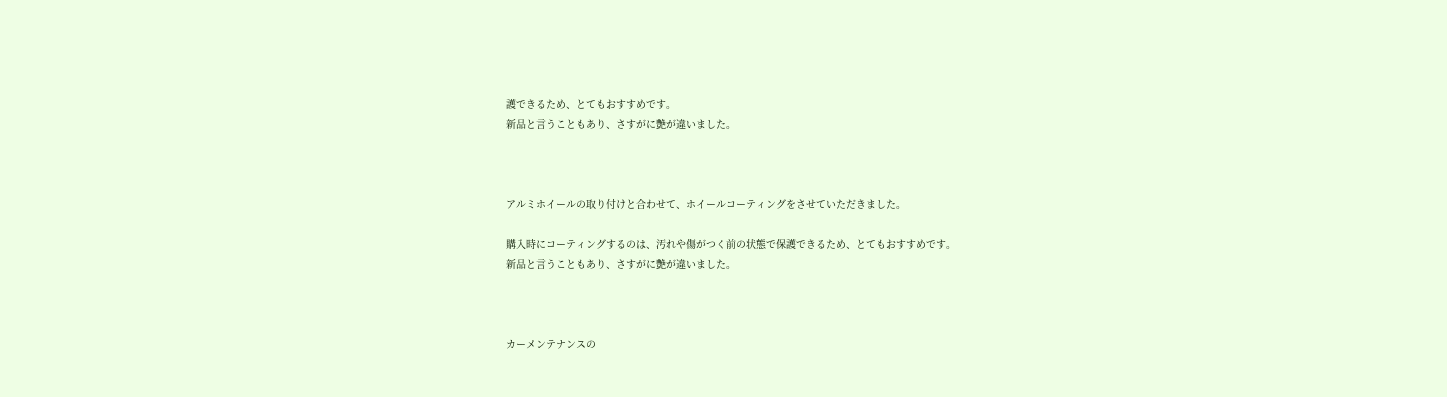護できるため、とてもおすすめです。
新品と言うこともあり、さすがに艶が違いました。



アルミホイールの取り付けと合わせて、ホイールコーティングをさせていただきました。

購入時にコーティングするのは、汚れや傷がつく前の状態で保護できるため、とてもおすすめです。
新品と言うこともあり、さすがに艶が違いました。



カーメンテナンスの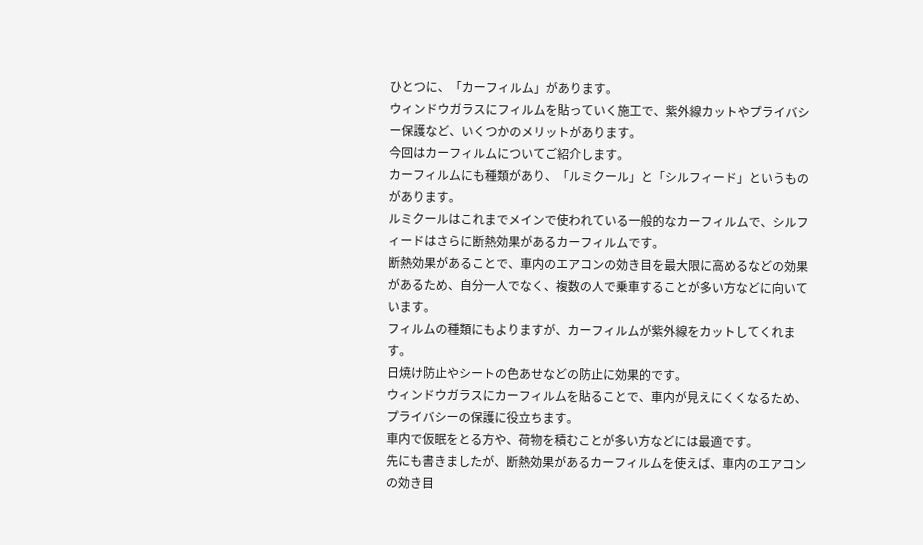ひとつに、「カーフィルム」があります。
ウィンドウガラスにフィルムを貼っていく施工で、紫外線カットやプライバシー保護など、いくつかのメリットがあります。
今回はカーフィルムについてご紹介します。
カーフィルムにも種類があり、「ルミクール」と「シルフィード」というものがあります。
ルミクールはこれまでメインで使われている一般的なカーフィルムで、シルフィードはさらに断熱効果があるカーフィルムです。
断熱効果があることで、車内のエアコンの効き目を最大限に高めるなどの効果があるため、自分一人でなく、複数の人で乗車することが多い方などに向いています。
フィルムの種類にもよりますが、カーフィルムが紫外線をカットしてくれます。
日焼け防止やシートの色あせなどの防止に効果的です。
ウィンドウガラスにカーフィルムを貼ることで、車内が見えにくくなるため、プライバシーの保護に役立ちます。
車内で仮眠をとる方や、荷物を積むことが多い方などには最適です。
先にも書きましたが、断熱効果があるカーフィルムを使えば、車内のエアコンの効き目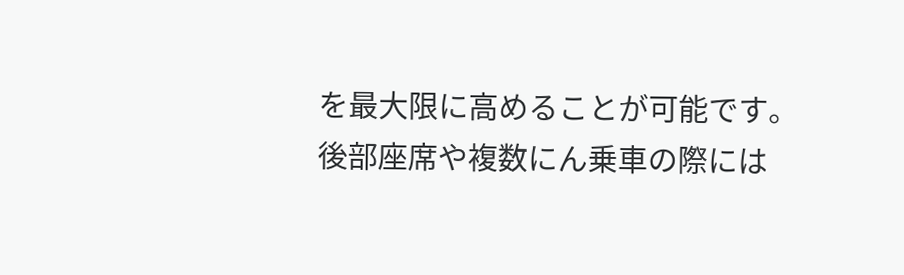を最大限に高めることが可能です。
後部座席や複数にん乗車の際には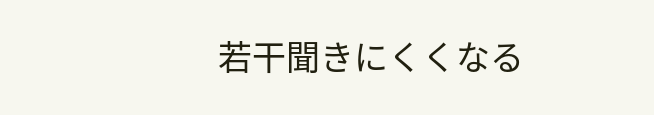若干聞きにくくなる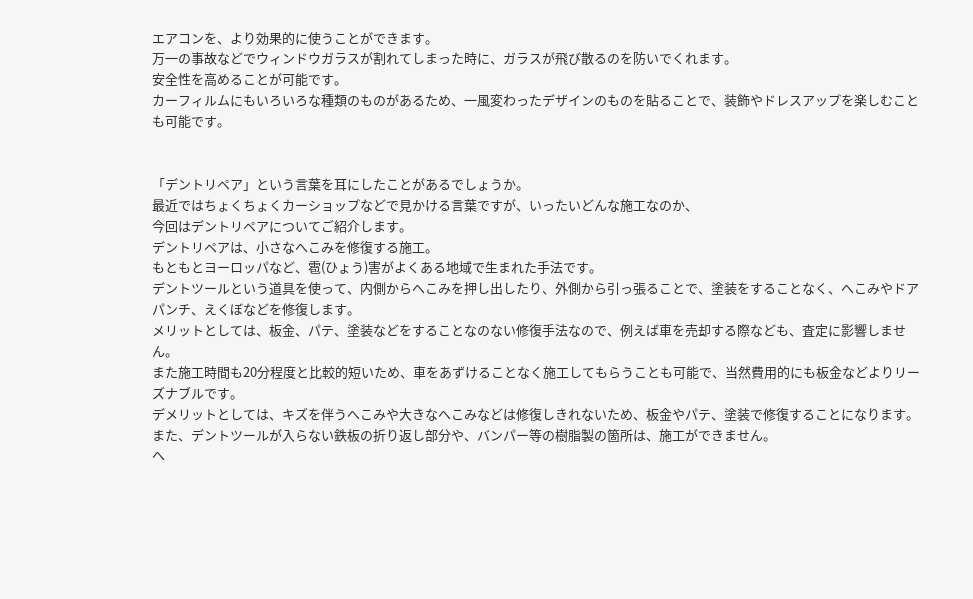エアコンを、より効果的に使うことができます。
万一の事故などでウィンドウガラスが割れてしまった時に、ガラスが飛び散るのを防いでくれます。
安全性を高めることが可能です。
カーフィルムにもいろいろな種類のものがあるため、一風変わったデザインのものを貼ることで、装飾やドレスアップを楽しむことも可能です。


「デントリペア」という言葉を耳にしたことがあるでしょうか。
最近ではちょくちょくカーショップなどで見かける言葉ですが、いったいどんな施工なのか、
今回はデントリペアについてご紹介します。
デントリペアは、小さなへこみを修復する施工。
もともとヨーロッパなど、雹(ひょう)害がよくある地域で生まれた手法です。
デントツールという道具を使って、内側からへこみを押し出したり、外側から引っ張ることで、塗装をすることなく、へこみやドアパンチ、えくぼなどを修復します。
メリットとしては、板金、パテ、塗装などをすることなのない修復手法なので、例えば車を売却する際なども、査定に影響しません。
また施工時間も20分程度と比較的短いため、車をあずけることなく施工してもらうことも可能で、当然費用的にも板金などよりリーズナブルです。
デメリットとしては、キズを伴うへこみや大きなへこみなどは修復しきれないため、板金やパテ、塗装で修復することになります。また、デントツールが入らない鉄板の折り返し部分や、バンパー等の樹脂製の箇所は、施工ができません。
へ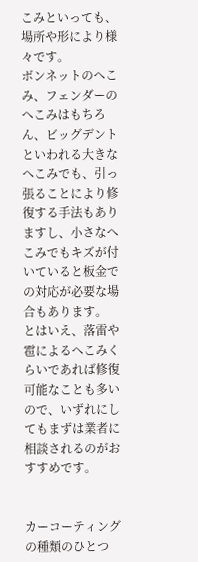こみといっても、場所や形により様々です。
ボンネットのへこみ、フェンダーのへこみはもちろん、ビッグデントといわれる大きなへこみでも、引っ張ることにより修復する手法もありますし、小さなへこみでもキズが付いていると板金での対応が必要な場合もあります。
とはいえ、落雷や雹によるへこみくらいであれば修復可能なことも多いので、いずれにしてもまずは業者に相談されるのがおすすめです。


カーコーティングの種類のひとつ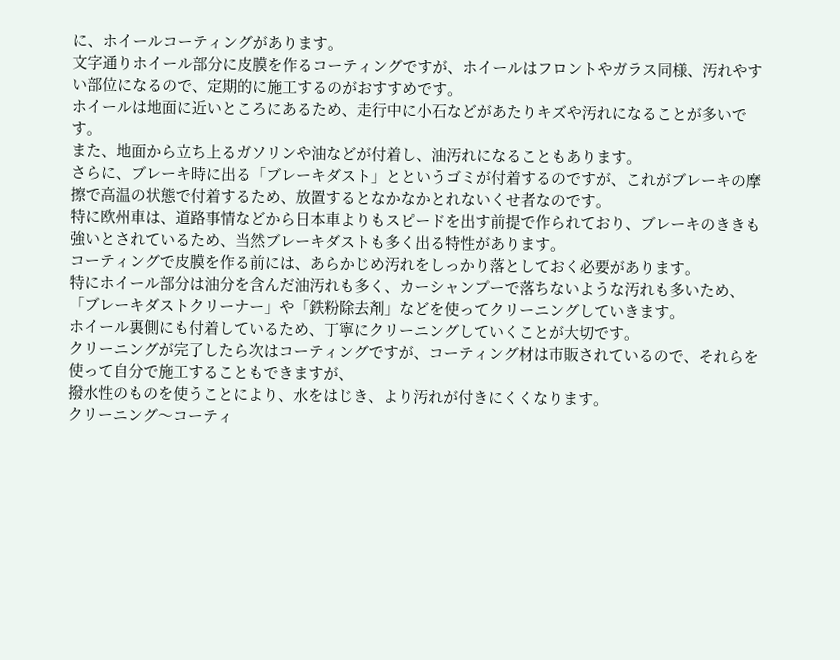に、ホイールコーティングがあります。
文字通りホイール部分に皮膜を作るコーティングですが、ホイールはフロントやガラス同様、汚れやすい部位になるので、定期的に施工するのがおすすめです。
ホイールは地面に近いところにあるため、走行中に小石などがあたりキズや汚れになることが多いです。
また、地面から立ち上るガソリンや油などが付着し、油汚れになることもあります。
さらに、ブレーキ時に出る「ブレーキダスト」とというゴミが付着するのですが、これがブレーキの摩擦で高温の状態で付着するため、放置するとなかなかとれないくせ者なのです。
特に欧州車は、道路事情などから日本車よりもスピードを出す前提で作られており、ブレーキのききも強いとされているため、当然ブレーキダストも多く出る特性があります。
コーティングで皮膜を作る前には、あらかじめ汚れをしっかり落としておく必要があります。
特にホイール部分は油分を含んだ油汚れも多く、カーシャンプーで落ちないような汚れも多いため、「ブレーキダストクリーナー」や「鉄粉除去剤」などを使ってクリーニングしていきます。
ホイール裏側にも付着しているため、丁寧にクリーニングしていくことが大切です。
クリーニングが完了したら次はコーティングですが、コーティング材は市販されているので、それらを使って自分で施工することもできますが、
撥水性のものを使うことにより、水をはじき、より汚れが付きにくくなります。
クリーニング〜コーティ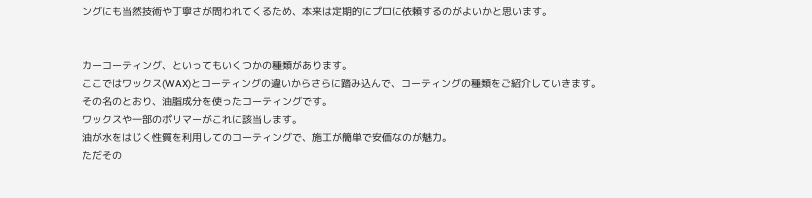ングにも当然技術や丁寧さが問われてくるため、本来は定期的にプロに依頼するのがよいかと思います。


カーコーティング、といってもいくつかの種類があります。
ここではワックス(WAX)とコーティングの違いからさらに踏み込んで、コーティングの種類をご紹介していきます。
その名のとおり、油脂成分を使ったコーティングです。
ワックスや一部のポリマーがこれに該当します。
油が水をはじく性質を利用してのコーティングで、施工が簡単で安価なのが魅力。
ただその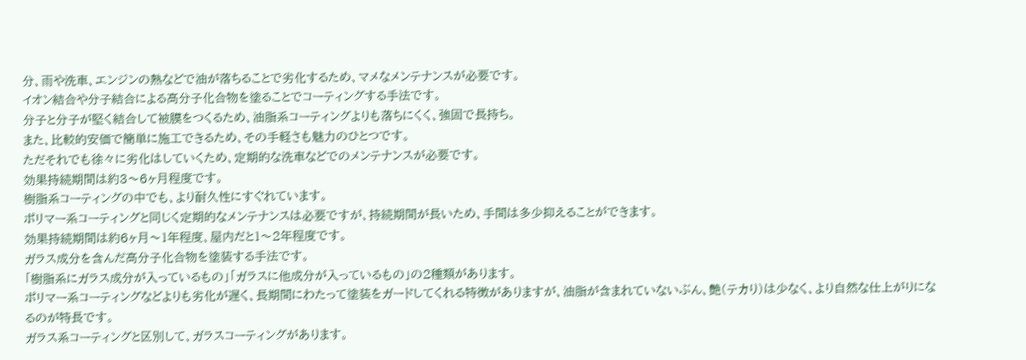分、雨や洗車、エンジンの熱などで油が落ちることで劣化するため、マメなメンテナンスが必要です。
イオン結合や分子結合による高分子化合物を塗ることでコーティングする手法です。
分子と分子が堅く結合して被膜をつくるため、油脂系コーティングよりも落ちにくく、強固で長持ち。
また、比較的安価で簡単に施工できるため、その手軽さも魅力のひとつです。
ただそれでも徐々に劣化はしていくため、定期的な洗車などでのメンテナンスが必要です。
効果持続期間は約3〜6ヶ月程度です。
樹脂系コーティングの中でも、より耐久性にすぐれています。
ポリマー系コーティングと同じく定期的なメンテナンスは必要ですが、持続期間が長いため、手間は多少抑えることができます。
効果持続期間は約6ヶ月〜1年程度、屋内だと1〜2年程度です。
ガラス成分を含んだ高分子化合物を塗装する手法です。
「樹脂系にガラス成分が入っているもの」「ガラスに他成分が入っているもの」の2種類があります。
ポリマー系コーティングなどよりも劣化が遅く、長期間にわたって塗装をガードしてくれる特徴がありますが、油脂が含まれていないぶん、艶(テカり)は少なく、より自然な仕上がりになるのが特長です。
ガラス系コーティングと区別して、ガラスコーティングがあります。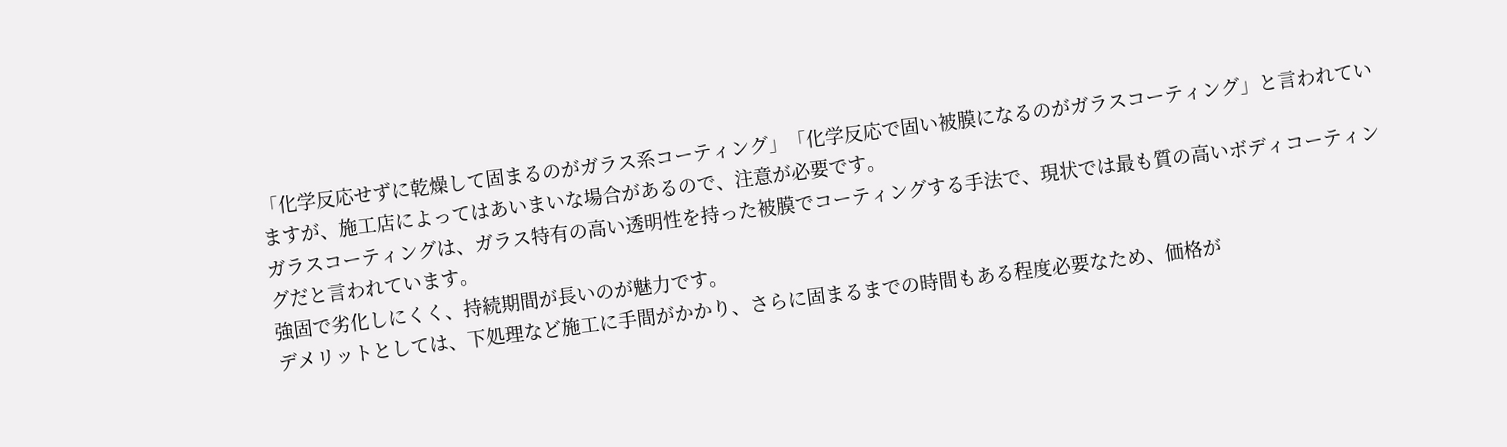「化学反応せずに乾燥して固まるのがガラス系コーティング」「化学反応で固い被膜になるのがガラスコーティング」と言われていますが、施工店によってはあいまいな場合があるので、注意が必要です。
ガラスコーティングは、ガラス特有の高い透明性を持った被膜でコーティングする手法で、現状では最も質の高いボディコーティングだと言われています。
強固で劣化しにくく、持続期間が長いのが魅力です。
デメリットとしては、下処理など施工に手間がかかり、さらに固まるまでの時間もある程度必要なため、価格が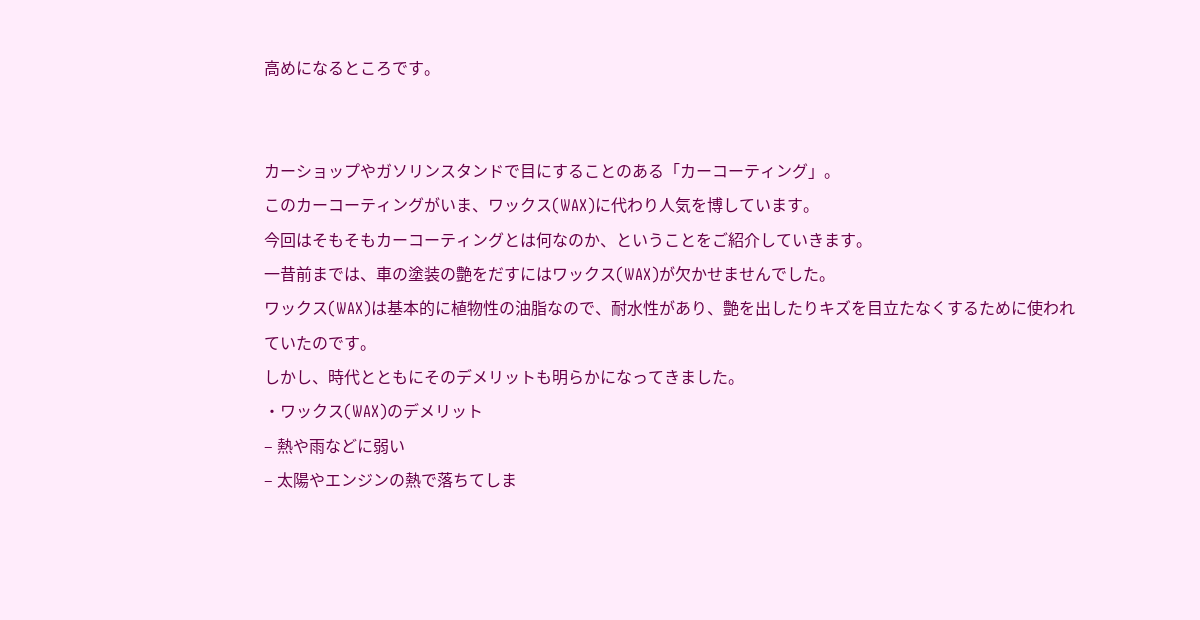高めになるところです。


カーショップやガソリンスタンドで目にすることのある「カーコーティング」。
このカーコーティングがいま、ワックス(WAX)に代わり人気を博しています。
今回はそもそもカーコーティングとは何なのか、ということをご紹介していきます。
一昔前までは、車の塗装の艶をだすにはワックス(WAX)が欠かせませんでした。
ワックス(WAX)は基本的に植物性の油脂なので、耐水性があり、艶を出したりキズを目立たなくするために使われていたのです。
しかし、時代とともにそのデメリットも明らかになってきました。
・ワックス(WAX)のデメリット
– 熱や雨などに弱い
– 太陽やエンジンの熱で落ちてしま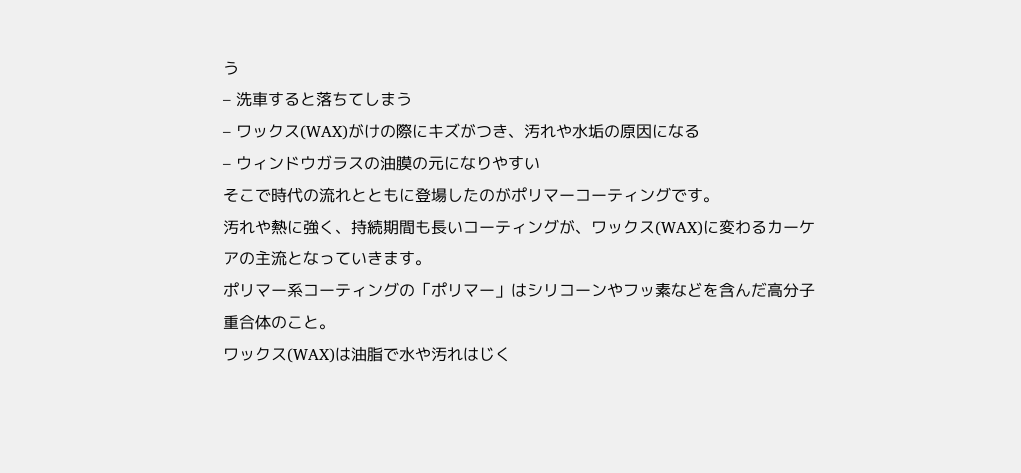う
– 洗車すると落ちてしまう
– ワックス(WAX)がけの際にキズがつき、汚れや水垢の原因になる
– ウィンドウガラスの油膜の元になりやすい
そこで時代の流れとともに登場したのがポリマーコーティングです。
汚れや熱に強く、持続期間も長いコーティングが、ワックス(WAX)に変わるカーケアの主流となっていきます。
ポリマー系コーティングの「ポリマー」はシリコーンやフッ素などを含んだ高分子重合体のこと。
ワックス(WAX)は油脂で水や汚れはじく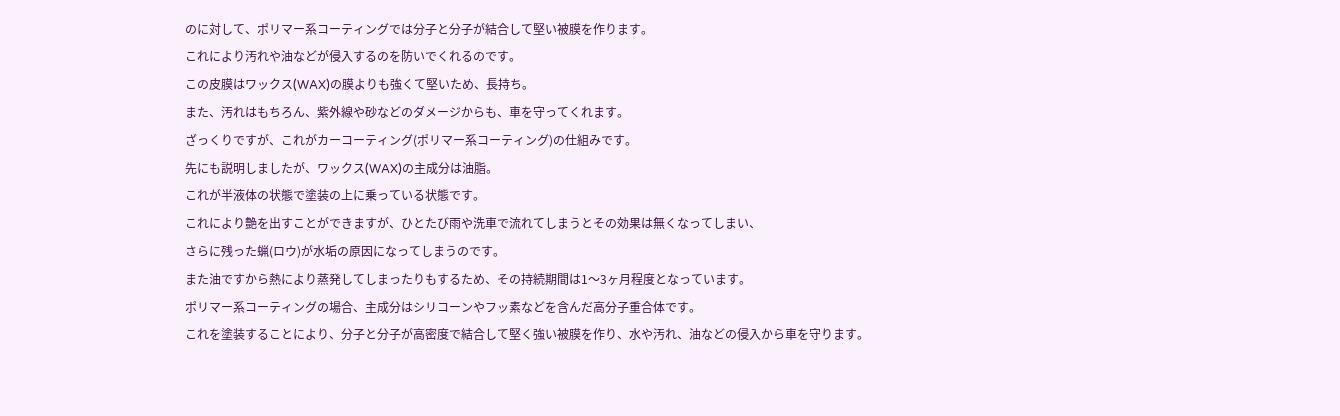のに対して、ポリマー系コーティングでは分子と分子が結合して堅い被膜を作ります。
これにより汚れや油などが侵入するのを防いでくれるのです。
この皮膜はワックス(WAX)の膜よりも強くて堅いため、長持ち。
また、汚れはもちろん、紫外線や砂などのダメージからも、車を守ってくれます。
ざっくりですが、これがカーコーティング(ポリマー系コーティング)の仕組みです。
先にも説明しましたが、ワックス(WAX)の主成分は油脂。
これが半液体の状態で塗装の上に乗っている状態です。
これにより艶を出すことができますが、ひとたび雨や洗車で流れてしまうとその効果は無くなってしまい、
さらに残った蝋(ロウ)が水垢の原因になってしまうのです。
また油ですから熱により蒸発してしまったりもするため、その持続期間は1〜3ヶ月程度となっています。
ポリマー系コーティングの場合、主成分はシリコーンやフッ素などを含んだ高分子重合体です。
これを塗装することにより、分子と分子が高密度で結合して堅く強い被膜を作り、水や汚れ、油などの侵入から車を守ります。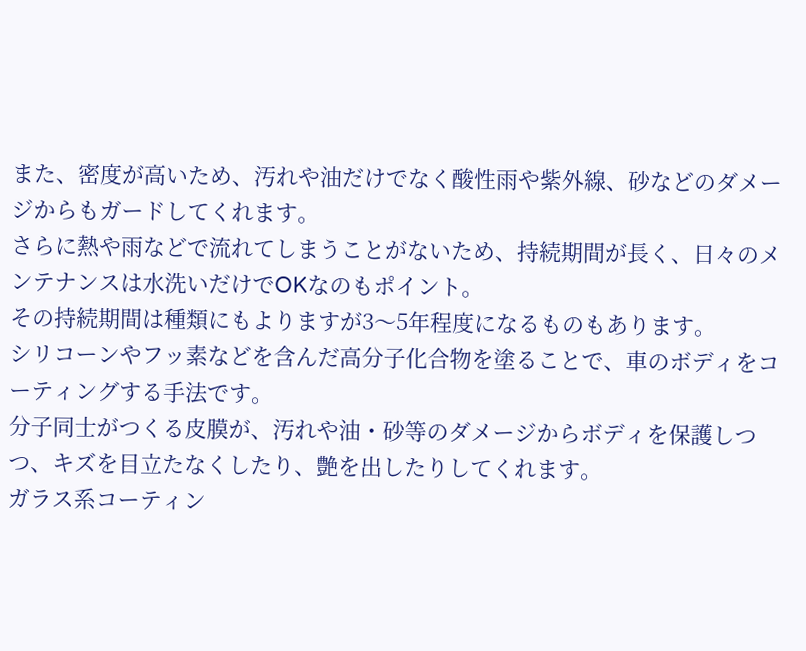また、密度が高いため、汚れや油だけでなく酸性雨や紫外線、砂などのダメージからもガードしてくれます。
さらに熱や雨などで流れてしまうことがないため、持続期間が長く、日々のメンテナンスは水洗いだけでOKなのもポイント。
その持続期間は種類にもよりますが3〜5年程度になるものもあります。
シリコーンやフッ素などを含んだ高分子化合物を塗ることで、車のボディをコーティングする手法です。
分子同士がつくる皮膜が、汚れや油・砂等のダメージからボディを保護しつつ、キズを目立たなくしたり、艶を出したりしてくれます。
ガラス系コーティン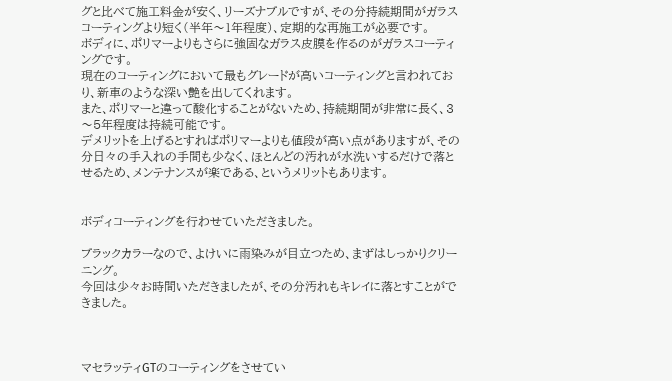グと比べて施工料金が安く、リーズナブルですが、その分持続期間がガラスコーティングより短く(半年〜1年程度)、定期的な再施工が必要です。
ボディに、ポリマーよりもさらに強固なガラス皮膜を作るのがガラスコーティングです。
現在のコーティングにおいて最もグレードが高いコーティングと言われており、新車のような深い艶を出してくれます。
また、ポリマーと違って酸化することがないため、持続期間が非常に長く、3〜5年程度は持続可能です。
デメリットを上げるとすればポリマーよりも値段が高い点がありますが、その分日々の手入れの手間も少なく、ほとんどの汚れが水洗いするだけで落とせるため、メンテナンスが楽である、というメリットもあります。


ボディコーティングを行わせていただきました。

ブラックカラーなので、よけいに雨染みが目立つため、まずはしっかりクリーニング。
今回は少々お時間いただきましたが、その分汚れもキレイに落とすことができました。



マセラッティGTのコーティングをさせてい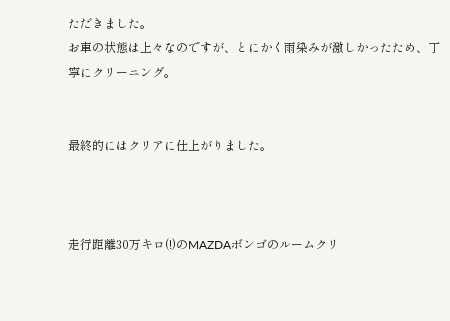ただきました。
お車の状態は上々なのですが、とにかく雨染みが激しかったため、丁寧にクリーニング。


最終的にはクリアに仕上がりました。



走行距離30万キロ(!)のMAZDAボンゴのルームクリ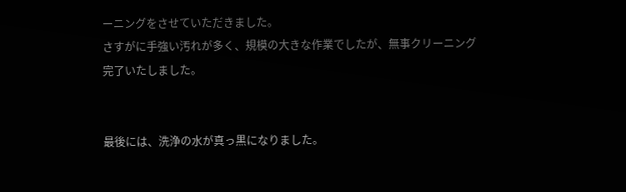ーニングをさせていただきました。
さすがに手強い汚れが多く、規模の大きな作業でしたが、無事クリーニング完了いたしました。


最後には、洗浄の水が真っ黒になりました。